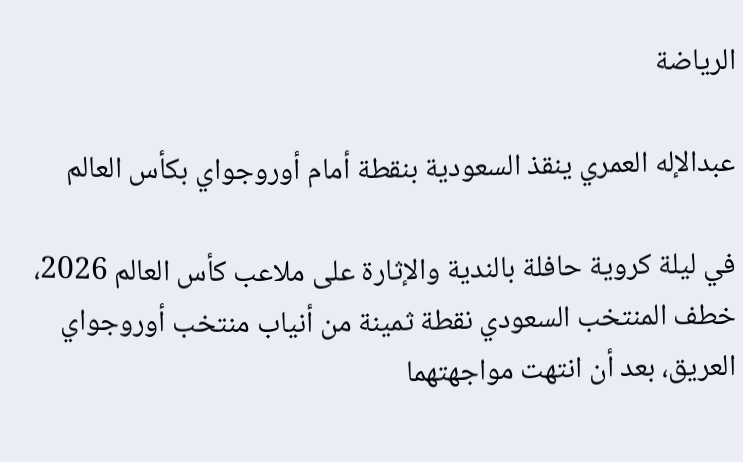الرياضة

عبدالإله العمري ينقذ السعودية بنقطة أمام أوروجواي بكأس العالم

في ليلة كروية حافلة بالندية والإثارة على ملاعب كأس العالم 2026، خطف المنتخب السعودي نقطة ثمينة من أنياب منتخب أوروجواي العريق، بعد أن انتهت مواجهتهما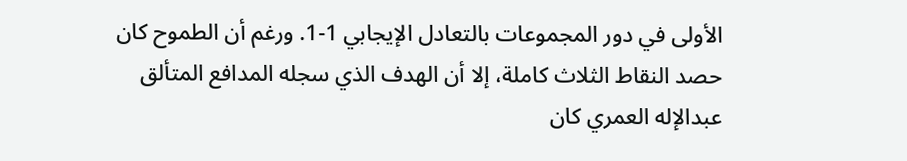الأولى في دور المجموعات بالتعادل الإيجابي 1-1. ورغم أن الطموح كان حصد النقاط الثلاث كاملة، إلا أن الهدف الذي سجله المدافع المتألق عبدالإله العمري كان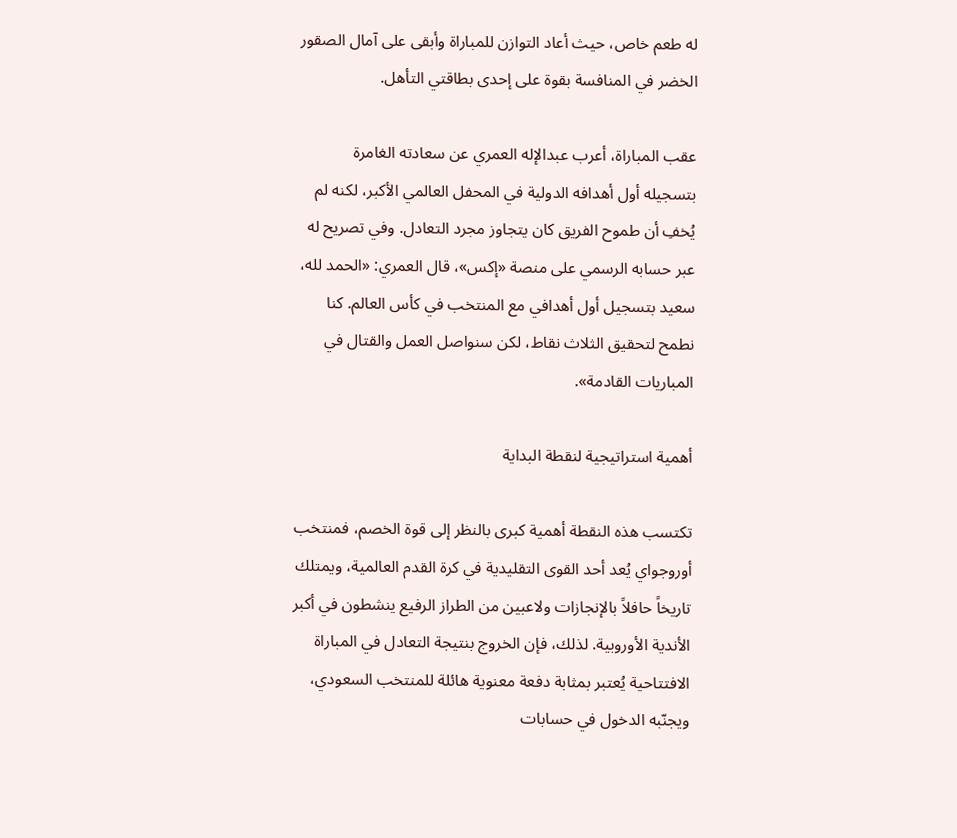له طعم خاص، حيث أعاد التوازن للمباراة وأبقى على آمال الصقور الخضر في المنافسة بقوة على إحدى بطاقتي التأهل.

عقب المباراة، أعرب عبدالإله العمري عن سعادته الغامرة بتسجيله أول أهدافه الدولية في المحفل العالمي الأكبر، لكنه لم يُخفِ أن طموح الفريق كان يتجاوز مجرد التعادل. وفي تصريح له عبر حسابه الرسمي على منصة «إكس»، قال العمري: «الحمد لله، سعيد بتسجيل أول أهدافي مع المنتخب في كأس العالم. كنا نطمح لتحقيق الثلاث نقاط، لكن سنواصل العمل والقتال في المباريات القادمة».

أهمية استراتيجية لنقطة البداية

تكتسب هذه النقطة أهمية كبرى بالنظر إلى قوة الخصم، فمنتخب أوروجواي يُعد أحد القوى التقليدية في كرة القدم العالمية، ويمتلك تاريخاً حافلاً بالإنجازات ولاعبين من الطراز الرفيع ينشطون في أكبر الأندية الأوروبية. لذلك، فإن الخروج بنتيجة التعادل في المباراة الافتتاحية يُعتبر بمثابة دفعة معنوية هائلة للمنتخب السعودي، ويجنّبه الدخول في حسابات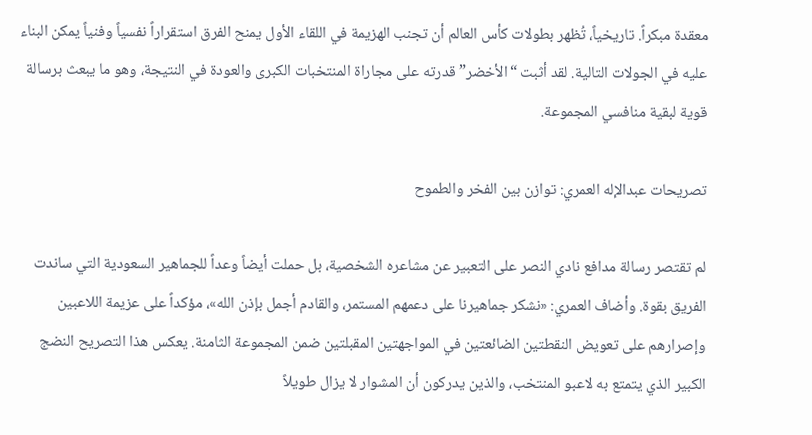معقدة مبكراً. تاريخياً، تُظهر بطولات كأس العالم أن تجنب الهزيمة في اللقاء الأول يمنح الفرق استقراراً نفسياً وفنياً يمكن البناء عليه في الجولات التالية. لقد أثبت “الأخضر” قدرته على مجاراة المنتخبات الكبرى والعودة في النتيجة، وهو ما يبعث برسالة قوية لبقية منافسي المجموعة.

تصريحات عبدالإله العمري: توازن بين الفخر والطموح

لم تقتصر رسالة مدافع نادي النصر على التعبير عن مشاعره الشخصية، بل حملت أيضاً وعداً للجماهير السعودية التي ساندت الفريق بقوة. وأضاف العمري: «نشكر جماهيرنا على دعمهم المستمر، والقادم أجمل بإذن الله»، مؤكداً على عزيمة اللاعبين وإصرارهم على تعويض النقطتين الضائعتين في المواجهتين المقبلتين ضمن المجموعة الثامنة. يعكس هذا التصريح النضج الكبير الذي يتمتع به لاعبو المنتخب، والذين يدركون أن المشوار لا يزال طويلاً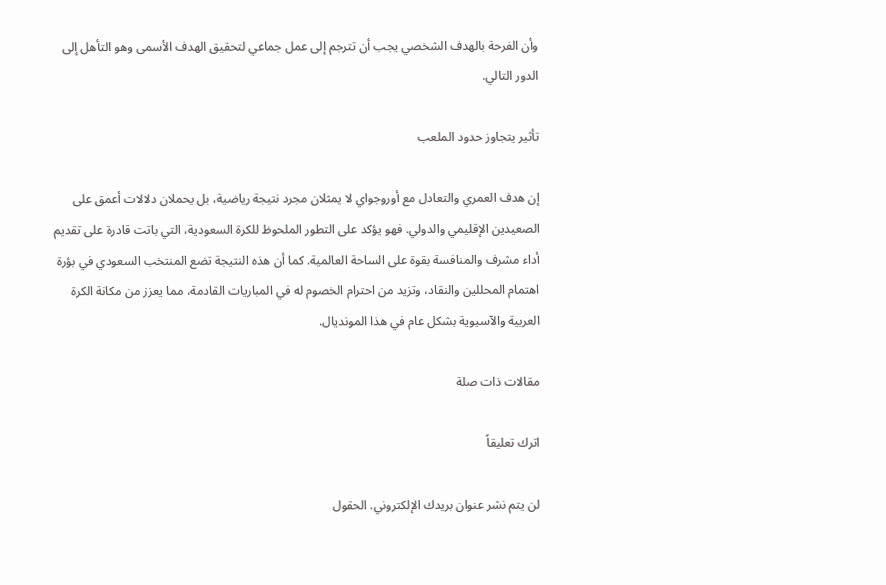وأن الفرحة بالهدف الشخصي يجب أن تترجم إلى عمل جماعي لتحقيق الهدف الأسمى وهو التأهل إلى الدور التالي.

تأثير يتجاوز حدود الملعب

إن هدف العمري والتعادل مع أوروجواي لا يمثلان مجرد نتيجة رياضية، بل يحملان دلالات أعمق على الصعيدين الإقليمي والدولي. فهو يؤكد على التطور الملحوظ للكرة السعودية، التي باتت قادرة على تقديم أداء مشرف والمنافسة بقوة على الساحة العالمية. كما أن هذه النتيجة تضع المنتخب السعودي في بؤرة اهتمام المحللين والنقاد، وتزيد من احترام الخصوم له في المباريات القادمة، مما يعزز من مكانة الكرة العربية والآسيوية بشكل عام في هذا المونديال.

مقالات ذات صلة

اترك تعليقاً

لن يتم نشر عنوان بريدك الإلكتروني. الحقول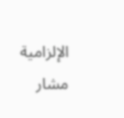الإلزامية مشار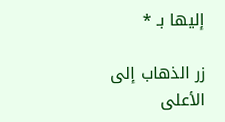إليها بـ *

زر الذهاب إلى الأعلى